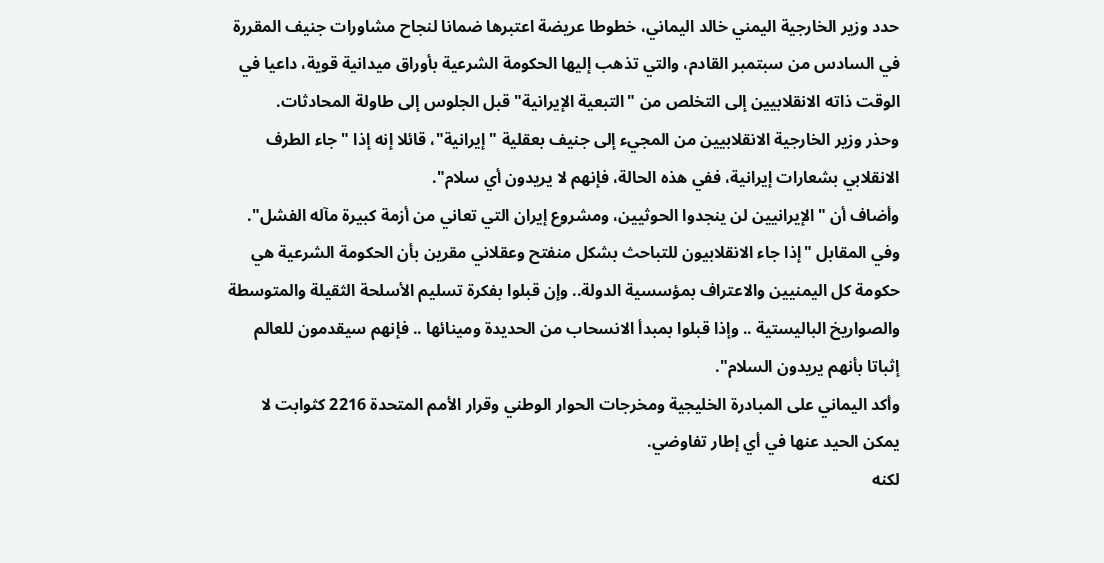حدد وزير الخارجية اليمني خالد اليماني، خطوطا عريضة اعتبرها ضمانا لنجاح مشاورات جنيف المقررة في السادس من سبتمبر القادم، والتي تذهب إليها الحكومة الشرعية بأوراق ميدانية قوية، داعيا في الوقت ذاته الانقلابيين إلى التخلص من "التبعية الإيرانية" قبل الجلوس إلى طاولة المحادثات.
وحذر وزير الخارجية الانقلابيين من المجيء إلى جنيف بعقلية "إيرانية"، قائلا إنه إذا "جاء الطرف الانقلابي بشعارات إيرانية، ففي هذه الحالة، فإنهم لا يريدون أي سلام".
وأضاف أن "الإيرانيين لن ينجدوا الحوثيين، ومشروع إيران التي تعاني من أزمة كبيرة مآله الفشل".
وفي المقابل "إذا جاء الانقلابيون للتباحث بشكل منفتح وعقلاني مقرين بأن الحكومة الشرعية هي حكومة كل اليمنيين والاعتراف بمؤسسية الدولة.. وإن قبلوا بفكرة تسليم الأسلحة الثقيلة والمتوسطة والصواريخ الباليستية .. وإذا قبلوا بمبدأ الانسحاب من الحديدة ومينائها .. فإنهم سيقدمون للعالم إثباتا بأنهم يريدون السلام".
وأكد اليماني على المبادرة الخليجية ومخرجات الحوار الوطني وقرار الأمم المتحدة 2216 كثوابت لا يمكن الحيد عنها في أي إطار تفاوضي.
لكنه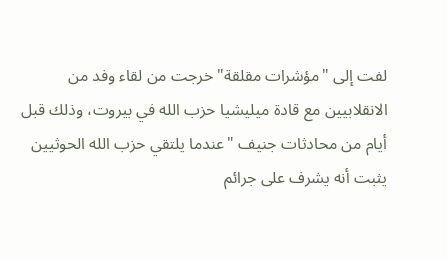لفت إلى "مؤشرات مقلقة" خرجت من لقاء وفد من الانقلابيين مع قادة ميليشيا حزب الله في بيروت، وذلك قبل أيام من محادثات جنيف "عندما يلتقي حزب الله الحوثيين يثبت أنه يشرف على جرائم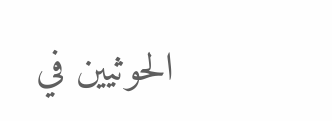الحوثيين في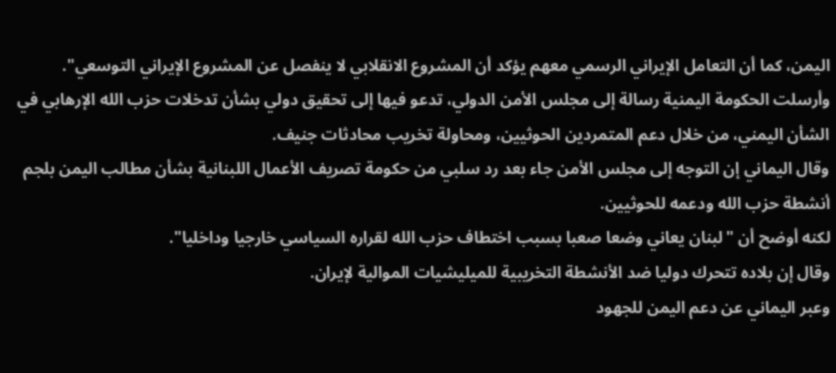اليمن، كما أن التعامل الإيراني الرسمي معهم يؤكد أن المشروع الانقلابي لا ينفصل عن المشروع الإيراني التوسعي".
وأرسلت الحكومة اليمنية رسالة إلى مجلس الأمن الدولي، تدعو فيها إلى تحقيق دولي بشأن تدخلات حزب الله الإرهابي في الشأن اليمني، من خلال دعم المتمردين الحوثيين، ومحاولة تخريب محادثات جنيف.
وقال اليماني إن التوجه إلى مجلس الأمن جاء بعد رد سلبي من حكومة تصريف الأعمال اللبنانية بشأن مطالب اليمن بلجم أنشطة حزب الله ودعمه للحوثيين.
لكنه أوضح أن "لبنان يعاني وضعا صعبا بسبب اختطاف حزب الله لقراره السياسي خارجيا وداخليا".
وقال إن بلاده تتحرك دوليا ضد الأنشطة التخريبية للميليشيات الموالية لإيران.
وعبر اليماني عن دعم اليمن للجهود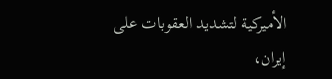الأميركية لتشديد العقوبات على إيران،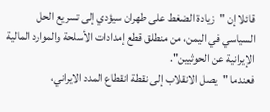قائلا إن "زيادة الضغط على طهران سيؤدي إلى تسريع الحل السياسي في اليمن، من منطلق قطع إمدادات الأسلحة والموارد المالية الإيرانية عن الحوثيين".
فعندما "يصل الانقلاب إلى نقطة انقطاع المدد الايراني،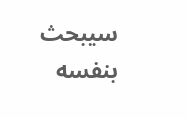سيبحث بنفسه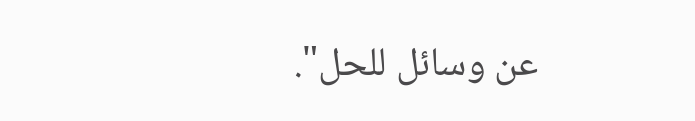عن وسائل للحل".